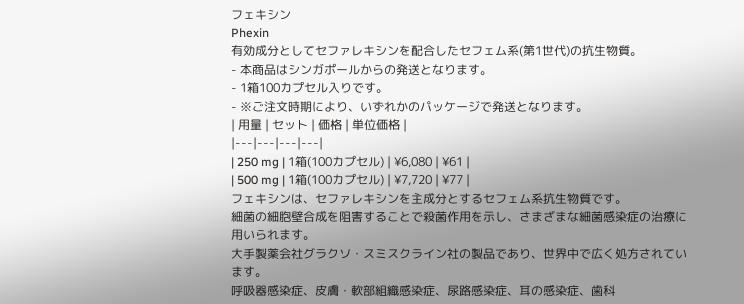フェキシン
Phexin
有効成分としてセファレキシンを配合したセフェム系(第1世代)の抗生物質。
- 本商品はシンガポールからの発送となります。
- 1箱100カプセル入りです。
- ※ご注文時期により、いずれかのパッケージで発送となります。
| 用量 | セット | 価格 | 単位価格 |
|---|---|---|---|
| 250 mg | 1箱(100カプセル) | ¥6,080 | ¥61 |
| 500 mg | 1箱(100カプセル) | ¥7,720 | ¥77 |
フェキシンは、セファレキシンを主成分とするセフェム系抗生物質です。
細菌の細胞壁合成を阻害することで殺菌作用を示し、さまざまな細菌感染症の治療に用いられます。
大手製薬会社グラクソ・スミスクライン社の製品であり、世界中で広く処方されています。
呼吸器感染症、皮膚・軟部組織感染症、尿路感染症、耳の感染症、歯科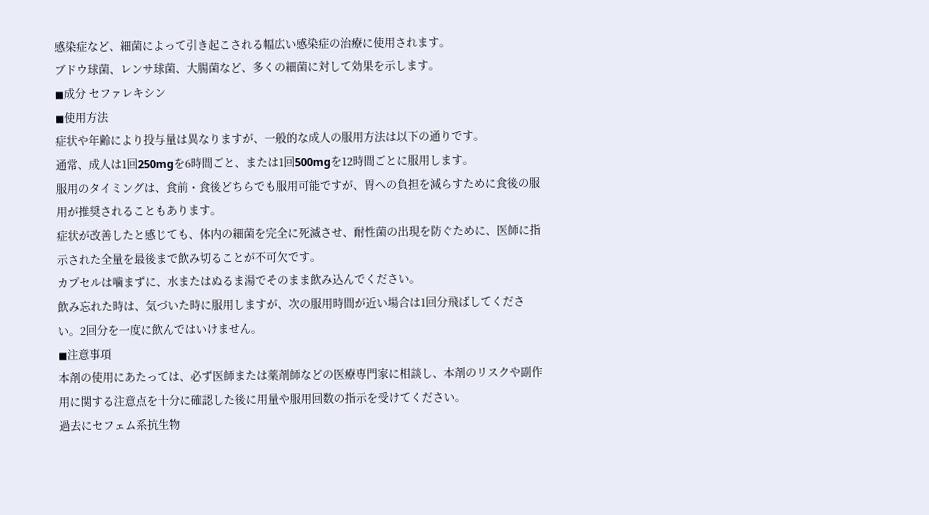感染症など、細菌によって引き起こされる幅広い感染症の治療に使用されます。
ブドウ球菌、レンサ球菌、大腸菌など、多くの細菌に対して効果を示します。
◼成分 セファレキシン
◼使用方法
症状や年齢により投与量は異なりますが、一般的な成人の服用方法は以下の通りです。
通常、成人は1回250mgを6時間ごと、または1回500mgを12時間ごとに服用します。
服用のタイミングは、食前・食後どちらでも服用可能ですが、胃への負担を減らすために食後の服用が推奨されることもあります。
症状が改善したと感じても、体内の細菌を完全に死滅させ、耐性菌の出現を防ぐために、医師に指示された全量を最後まで飲み切ることが不可欠です。
カプセルは噛まずに、水またはぬるま湯でそのまま飲み込んでください。
飲み忘れた時は、気づいた時に服用しますが、次の服用時間が近い場合は1回分飛ばしてください。2回分を一度に飲んではいけません。
◼注意事項
本剤の使用にあたっては、必ず医師または薬剤師などの医療専門家に相談し、本剤のリスクや副作用に関する注意点を十分に確認した後に用量や服用回数の指示を受けてください。
過去にセフェム系抗生物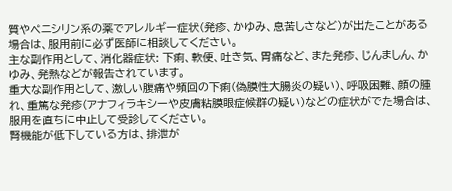質やペニシリン系の薬でアレルギー症状(発疹、かゆみ、息苦しさなど)が出たことがある場合は、服用前に必ず医師に相談してください。
主な副作用として、消化器症状: 下痢、軟便、吐き気、胃痛など、また発疹、じんましん、かゆみ、発熱などが報告されています。
重大な副作用として、激しい腹痛や頻回の下痢(偽膜性大腸炎の疑い)、呼吸困難、顔の腫れ、重篤な発疹(アナフィラキシーや皮膚粘膜眼症候群の疑い)などの症状がでた場合は、服用を直ちに中止して受診してください。
腎機能が低下している方は、排泄が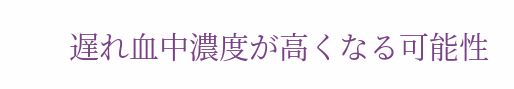遅れ血中濃度が高くなる可能性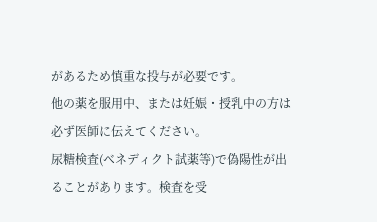があるため慎重な投与が必要です。
他の薬を服用中、または妊娠・授乳中の方は必ず医師に伝えてください。
尿糖検査(ベネディクト試薬等)で偽陽性が出ることがあります。検査を受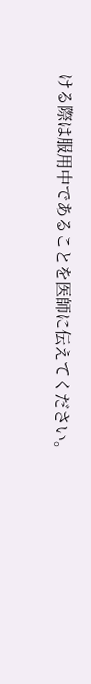ける際は服用中であることを医師に伝えてください。